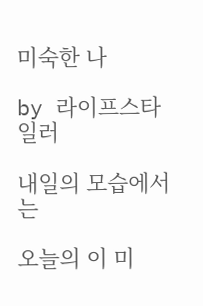미숙한 나

by 라이프스타일러

내일의 모습에서는

오늘의 이 미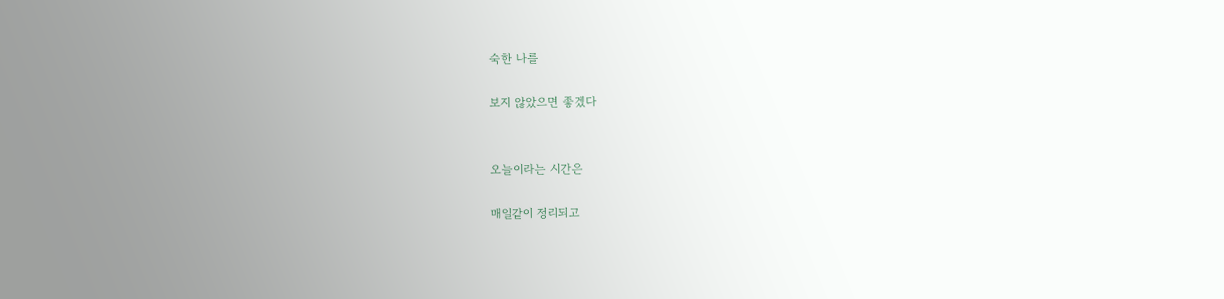숙한 나를

보지 않았으면 좋겠다


오늘이라는 시간은

매일같이 정리되고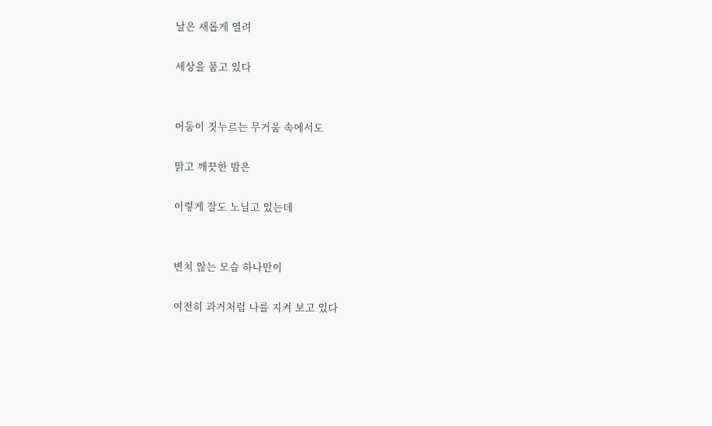날은 새롭게 열려

세상을 품고 있다


어둠이 짓누르는 무거움 속에서도

맑고 깨끗한 밤은

이렇게 잘도 노닐고 있는데


변치 않는 모습 하나만이

여전히 과거처럼 나를 지켜 보고 있다